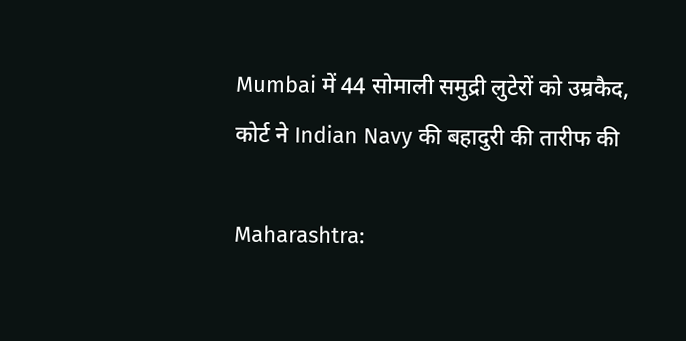Mumbai में 44 सोमाली समुद्री लुटेरों को उम्रकैद, कोर्ट ने Indian Navy की बहादुरी की तारीफ की

Maharashtra: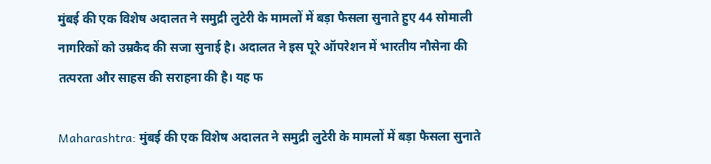मुंबई की एक विशेष अदालत ने समुद्री लुटेरी के मामलों में बड़ा फैसला सुनाते हुए 44 सोमाली नागरिकों को उम्रकैद की सजा सुनाई है। अदालत ने इस पूरे ऑपरेशन में भारतीय नौसेना की तत्परता और साहस की सराहना की है। यह फ

Maharashtra: मुंबई की एक विशेष अदालत ने समुद्री लुटेरी के मामलों में बड़ा फैसला सुनाते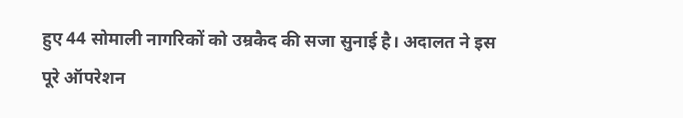हुए 44 सोमाली नागरिकों को उम्रकैद की सजा सुनाई है। अदालत ने इस पूरे ऑपरेशन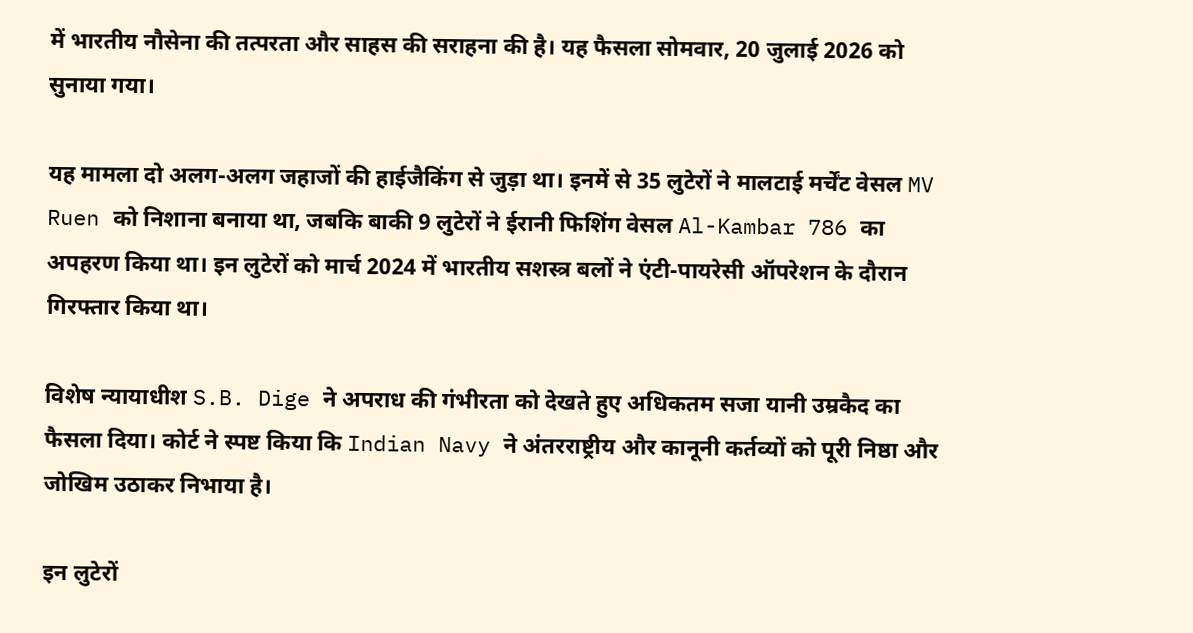में भारतीय नौसेना की तत्परता और साहस की सराहना की है। यह फैसला सोमवार, 20 जुलाई 2026 को सुनाया गया।

यह मामला दो अलग-अलग जहाजों की हाईजैकिंग से जुड़ा था। इनमें से 35 लुटेरों ने मालटाई मर्चेंट वेसल MV Ruen को निशाना बनाया था, जबकि बाकी 9 लुटेरों ने ईरानी फिशिंग वेसल Al-Kambar 786 का अपहरण किया था। इन लुटेरों को मार्च 2024 में भारतीय सशस्त्र बलों ने एंटी-पायरेसी ऑपरेशन के दौरान गिरफ्तार किया था।

विशेष न्यायाधीश S.B. Dige ने अपराध की गंभीरता को देखते हुए अधिकतम सजा यानी उम्रकैद का फैसला दिया। कोर्ट ने स्पष्ट किया कि Indian Navy ने अंतरराष्ट्रीय और कानूनी कर्तव्यों को पूरी निष्ठा और जोखिम उठाकर निभाया है।

इन लुटेरों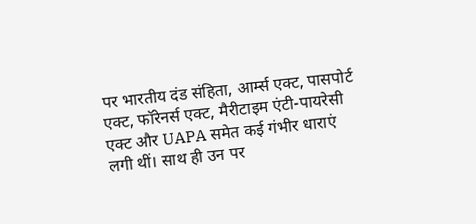पर भारतीय दंड संहिता, आर्म्स एक्ट, पासपोर्ट एक्ट, फॉरेनर्स एक्ट, मैरीटाइम एंटी-पायरेसी एक्ट और UAPA समेत कई गंभीर धाराएं लगी थीं। साथ ही उन पर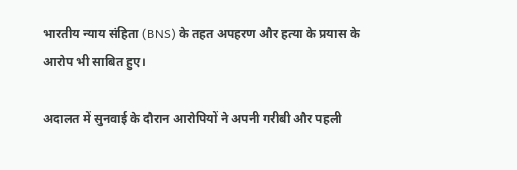भारतीय न्याय संहिता (BNS) के तहत अपहरण और हत्या के प्रयास के आरोप भी साबित हुए।

अदालत में सुनवाई के दौरान आरोपियों ने अपनी गरीबी और पहली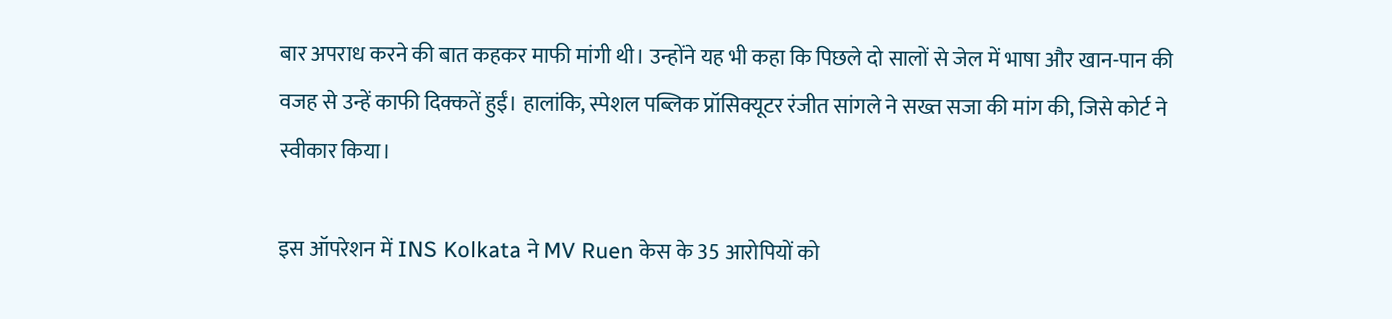बार अपराध करने की बात कहकर माफी मांगी थी। उन्होंने यह भी कहा कि पिछले दो सालों से जेल में भाषा और खान-पान की वजह से उन्हें काफी दिक्कतें हुईं। हालांकि, स्पेशल पब्लिक प्रॉसिक्यूटर रंजीत सांगले ने सख्त सजा की मांग की, जिसे कोर्ट ने स्वीकार किया।

इस ऑपरेशन में INS Kolkata ने MV Ruen केस के 35 आरोपियों को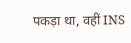पकड़ा था, वहीं INS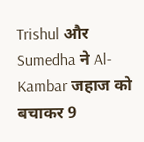Trishul और Sumedha ने Al-Kambar जहाज को बचाकर 9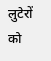लुटेरों को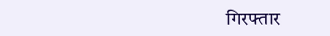गिरफ्तार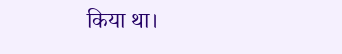किया था।